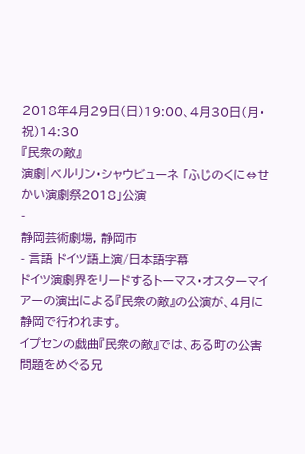2018年4月29日(日)19:00、4月30日(月・祝)14:30
『民衆の敵』
演劇|ベルリン・シャウビューネ 「ふじのくに⇔せかい演劇祭2018」公演
-
静岡芸術劇場, 静岡市
- 言語 ドイツ語上演/日本語字幕
ドイツ演劇界をリードするトーマス・オスターマイアーの演出による『民衆の敵』の公演が、4月に静岡で行われます。
イプセンの戯曲『民衆の敵』では、ある町の公害問題をめぐる兄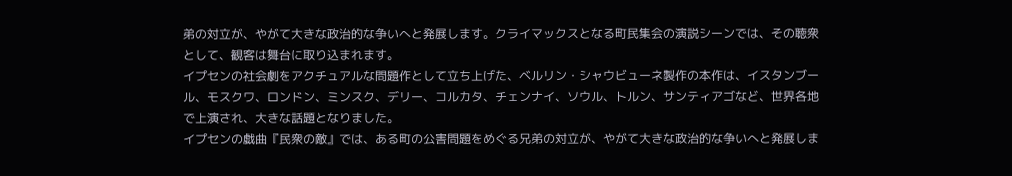弟の対立が、やがて大きな政治的な争いへと発展します。クライマックスとなる町民集会の演説シーンでは、その聴衆として、観客は舞台に取り込まれます。
イプセンの社会劇をアクチュアルな問題作として立ち上げた、ベルリン・シャウビューネ製作の本作は、イスタンブール、モスクワ、ロンドン、ミンスク、デリー、コルカタ、チェンナイ、ソウル、トルン、サンティアゴなど、世界各地で上演され、大きな話題となりました。
イプセンの戯曲『民衆の敵』では、ある町の公害問題をめぐる兄弟の対立が、やがて大きな政治的な争いへと発展しま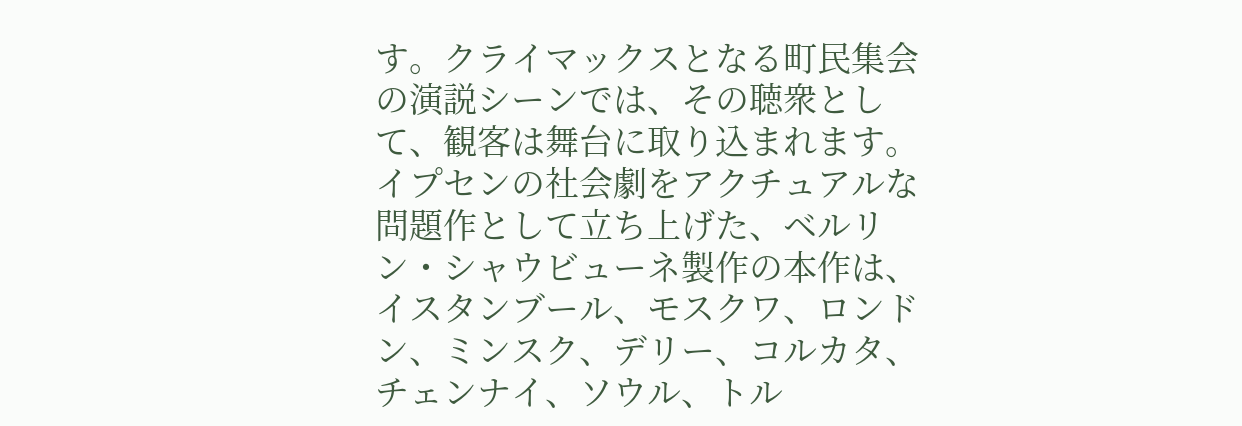す。クライマックスとなる町民集会の演説シーンでは、その聴衆として、観客は舞台に取り込まれます。
イプセンの社会劇をアクチュアルな問題作として立ち上げた、ベルリン・シャウビューネ製作の本作は、イスタンブール、モスクワ、ロンドン、ミンスク、デリー、コルカタ、チェンナイ、ソウル、トル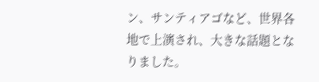ン、サンティアゴなど、世界各地で上演され、大きな話題となりました。